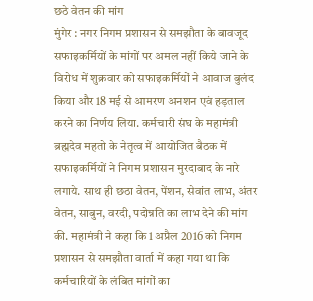छठे वेतन की मांग
मुंगेर : नगर निगम प्रशासन से समझौता के बावजूद सफाइकर्मियों के मांगों पर अमल नहीं किये जाने के विरोध में शुक्रवार को सफाइकर्मियों ने आवाज बुलंद किया और 18 मई से आमरण अनशन एवं हड़ताल करने का निर्णय लिया. कर्मचारी संघ के महामंत्री ब्रह्मदेव महतो के नेतृत्व में आयोजित बैठक में सफाइकर्मियों ने निगम प्रशासन मुरदाबाद के नारे लगाये. साथ ही छठा वेतन, पेंशन, सेवांत लाभ, अंतर वेतन, साबुन, वरदी, पदोन्नति का लाभ देने की मांग की. महामंत्री ने कहा कि 1 अप्रैल 2016 को निगम प्रशासन से समझौता वार्ता में कहा गया था कि कर्मचारियों के लंबित मांगों का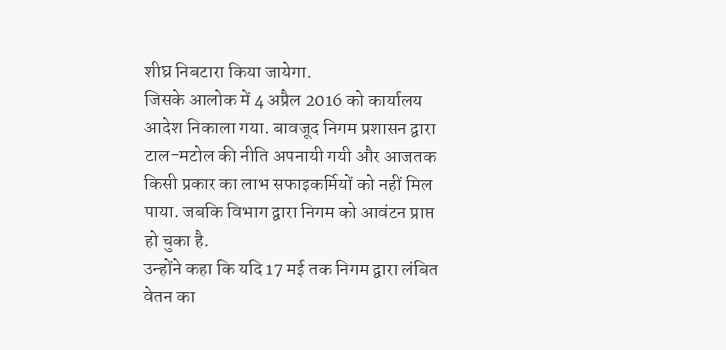शीघ्र निबटारा किया जायेगा.
जिसके आलोक में 4 अप्रैल 2016 को कार्यालय आदेश निकाला गया. बावजूद निगम प्रशासन द्वारा टाल-मटोल की नीति अपनायी गयी और आजतक किसी प्रकार का लाभ सफाइकर्मियों को नहीं मिल पाया. जबकि विभाग द्वारा निगम को आवंटन प्राप्त हो चुका है.
उन्होंने कहा कि यदि 17 मई तक निगम द्वारा लंबित वेतन का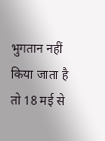भुगतान नहीं किया जाता है तो 18 मई से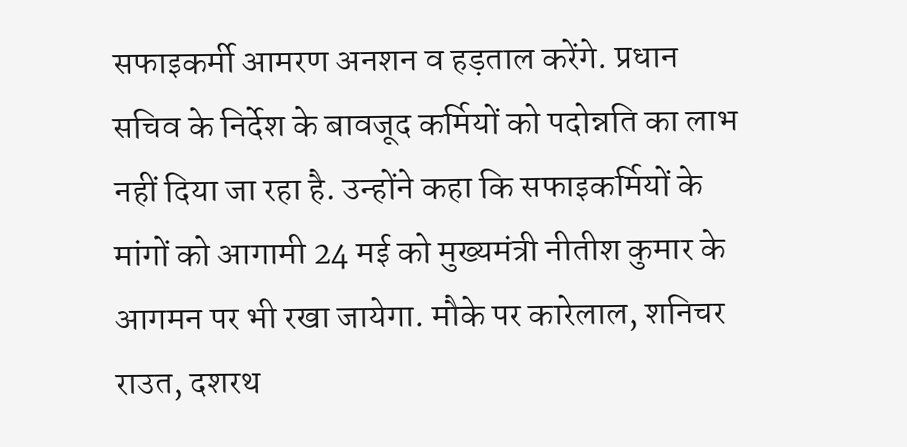सफाइकर्मी आमरण अनशन व हड़ताल करेंगे. प्रधान सचिव के निर्देश के बावजूद कर्मियों को पदोन्नति का लाभ नहीं दिया जा रहा है. उन्होंने कहा कि सफाइकर्मियों के मांगों को आगामी 24 मई को मुख्यमंत्री नीतीश कुमार के आगमन पर भी रखा जायेगा. मौके पर कारेलाल, शनिचर राउत, दशरथ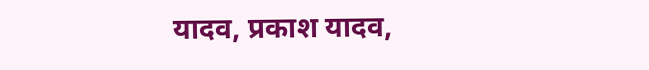यादव, प्रकाश यादव,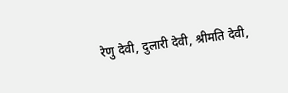रेणु देवी, दुलारी देवी, श्रीमति देवी,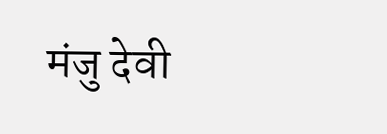मंजु देवी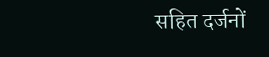सहित दर्जनों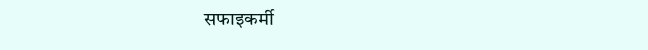सफाइकर्मी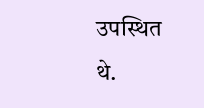उपस्थित थे.